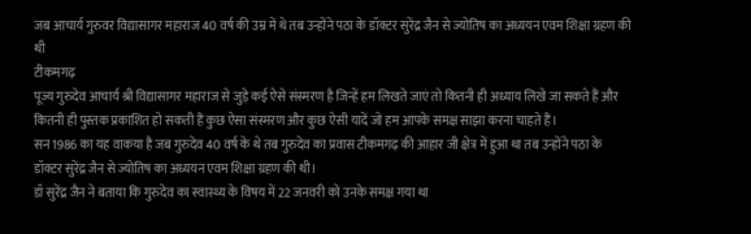जब आचार्य गुरुवर विद्यासागर महाराज 40 वर्ष की उम्र में थे तब उन्होंने पठा के डॉक्टर सुरेंद्र जैन से ज्योतिष का अध्ययन एवम शिक्षा ग्रहण की थी
टीकमगढ़
पूज्य गुरुदेव आचार्य श्री विद्यासागर महाराज से जुड़े कई ऐसे संस्मरण है जिन्हें हम लिखते जाएं तो कितनी ही अध्याय लिखे जा सकते हैं और कितनी ही पुस्तक प्रकाशित हो सकती हैं कुछ ऐसा संस्मरण और कुछ ऐसी यादें जो हम आपके समक्ष साझा करना चाहते हैं।
सन 1986 का यह वाकया है जब गुरुदेव 40 वर्ष के थे तब गुरुदेव का प्रवास टीकमगढ़ की आहार जी क्षेत्र में हुआ था तब उन्होंने पठा के डॉक्टर सुरेंद्र जैन से ज्योतिष का अध्ययन एवम शिक्षा ग्रहण की थी।
डॉ सुरेंद्र जैन ने बताया कि गुरुदेव का स्वास्थ्य के विषय में 22 जनवरी को उनके समक्ष गया था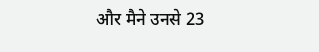और मैने उनसे 23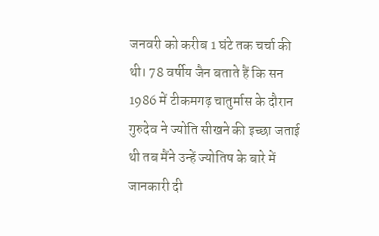जनवरी को करीब 1 घंटे तक चर्चा की थी। 78 वर्षीय जैन बताते हैं कि सन 1986 में टीकमगढ़ चातुर्मास के दौरान गुरुदेव ने ज्योति सीखने की इच्छा जताई थी तब मैंने उन्हें ज्योतिष के बारे में जानकारी दी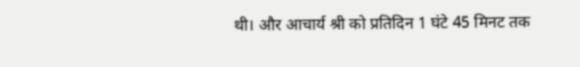थी। और आचार्य श्री को प्रतिदिन 1 घंटे 45 मिनट तक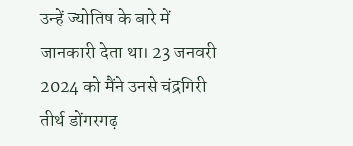उन्हें ज्योतिष के बारे में जानकारी देता था। 23 जनवरी 2024 को मैंने उनसे चंद्रगिरी तीर्थ डोंगरगढ़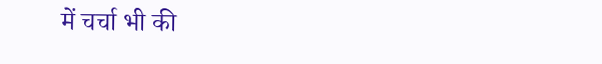में चर्चा भी की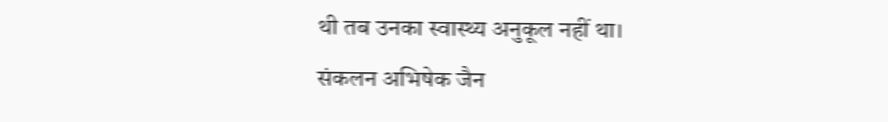थी तब उनका स्वास्थ्य अनुकूल नहीं था।
संकलन अभिषेक जैन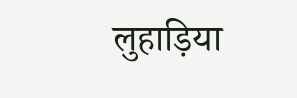लुहाड़िया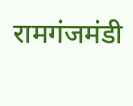रामगंजमंडी